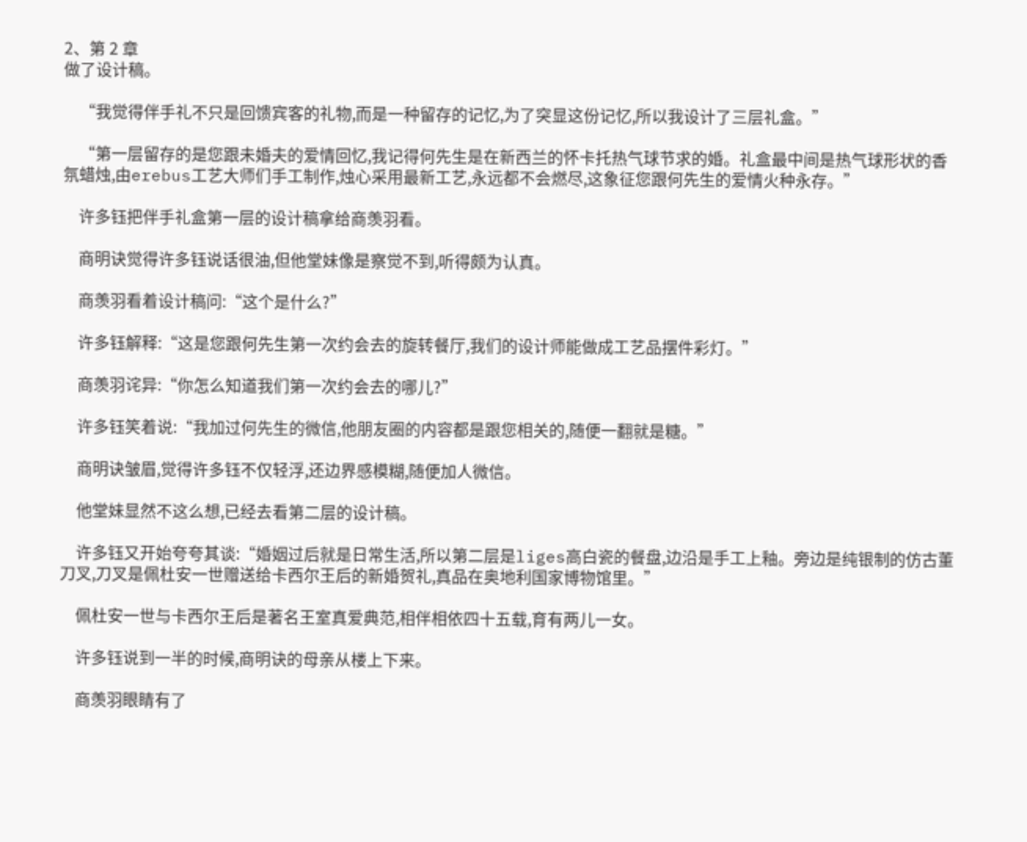2、第 2 章
做了设计稿。

    “我觉得伴手礼不只是回馈宾客的礼物,而是一种留存的记忆,为了突显这份记忆,所以我设计了三层礼盒。”

    “第一层留存的是您跟未婚夫的爱情回忆,我记得何先生是在新西兰的怀卡托热气球节求的婚。礼盒最中间是热气球形状的香氛蜡烛,由erebus工艺大师们手工制作,烛心采用最新工艺,永远都不会燃尽,这象征您跟何先生的爱情火种永存。”

    许多钰把伴手礼盒第一层的设计稿拿给商羡羽看。

    商明诀觉得许多钰说话很油,但他堂妹像是察觉不到,听得颇为认真。

    商羡羽看着设计稿问:“这个是什么?”

    许多钰解释:“这是您跟何先生第一次约会去的旋转餐厅,我们的设计师能做成工艺品摆件彩灯。”

    商羡羽诧异:“你怎么知道我们第一次约会去的哪儿?”

    许多钰笑着说:“我加过何先生的微信,他朋友圈的内容都是跟您相关的,随便一翻就是糖。”

    商明诀皱眉,觉得许多钰不仅轻浮,还边界感模糊,随便加人微信。

    他堂妹显然不这么想,已经去看第二层的设计稿。

    许多钰又开始夸夸其谈:“婚姻过后就是日常生活,所以第二层是liges高白瓷的餐盘,边沿是手工上釉。旁边是纯银制的仿古董刀叉,刀叉是佩杜安一世赠送给卡西尔王后的新婚贺礼,真品在奥地利国家博物馆里。”

    佩杜安一世与卡西尔王后是著名王室真爱典范,相伴相依四十五载,育有两儿一女。

    许多钰说到一半的时候,商明诀的母亲从楼上下来。

    商羡羽眼睛有了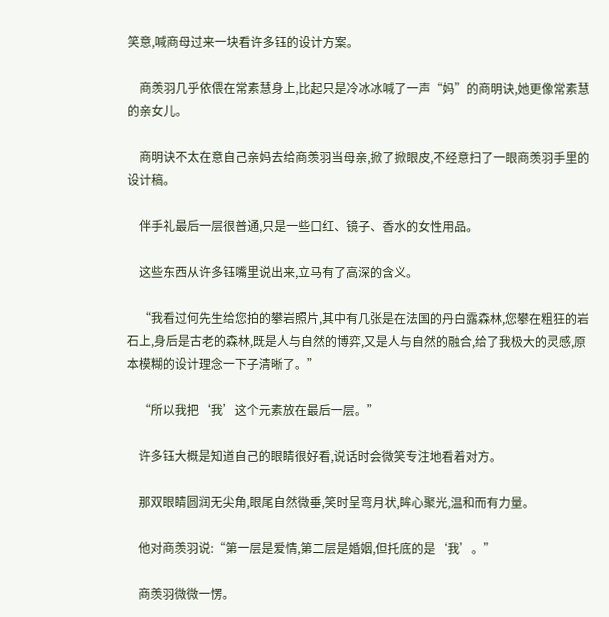笑意,喊商母过来一块看许多钰的设计方案。

    商羡羽几乎依偎在常素慧身上,比起只是冷冰冰喊了一声“妈”的商明诀,她更像常素慧的亲女儿。

    商明诀不太在意自己亲妈去给商羡羽当母亲,掀了掀眼皮,不经意扫了一眼商羡羽手里的设计稿。

    伴手礼最后一层很普通,只是一些口红、镜子、香水的女性用品。

    这些东西从许多钰嘴里说出来,立马有了高深的含义。

    “我看过何先生给您拍的攀岩照片,其中有几张是在法国的丹白露森林,您攀在粗狂的岩石上,身后是古老的森林,既是人与自然的博弈,又是人与自然的融合,给了我极大的灵感,原本模糊的设计理念一下子清晰了。”

    “所以我把‘我’这个元素放在最后一层。”

    许多钰大概是知道自己的眼睛很好看,说话时会微笑专注地看着对方。

    那双眼睛圆润无尖角,眼尾自然微垂,笑时呈弯月状,眸心聚光,温和而有力量。

    他对商羡羽说:“第一层是爱情,第二层是婚姻,但托底的是‘我’。”

    商羡羽微微一愣。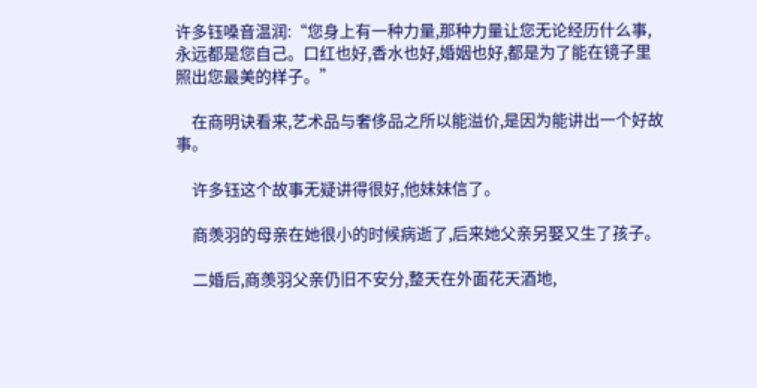许多钰嗓音温润:“您身上有一种力量,那种力量让您无论经历什么事,永远都是您自己。口红也好,香水也好,婚姻也好,都是为了能在镜子里照出您最美的样子。”

    在商明诀看来,艺术品与奢侈品之所以能溢价,是因为能讲出一个好故事。

    许多钰这个故事无疑讲得很好,他妹妹信了。

    商羡羽的母亲在她很小的时候病逝了,后来她父亲另娶又生了孩子。

    二婚后,商羡羽父亲仍旧不安分,整天在外面花天酒地,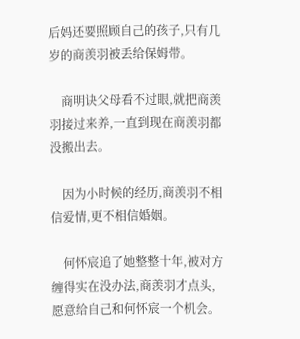后妈还要照顾自己的孩子,只有几岁的商羡羽被丢给保姆带。

    商明诀父母看不过眼,就把商羡羽接过来养,一直到现在商羡羽都没搬出去。

    因为小时候的经历,商羡羽不相信爱情,更不相信婚姻。

    何怀宸追了她整整十年,被对方缠得实在没办法,商羡羽才点头,愿意给自己和何怀宸一个机会。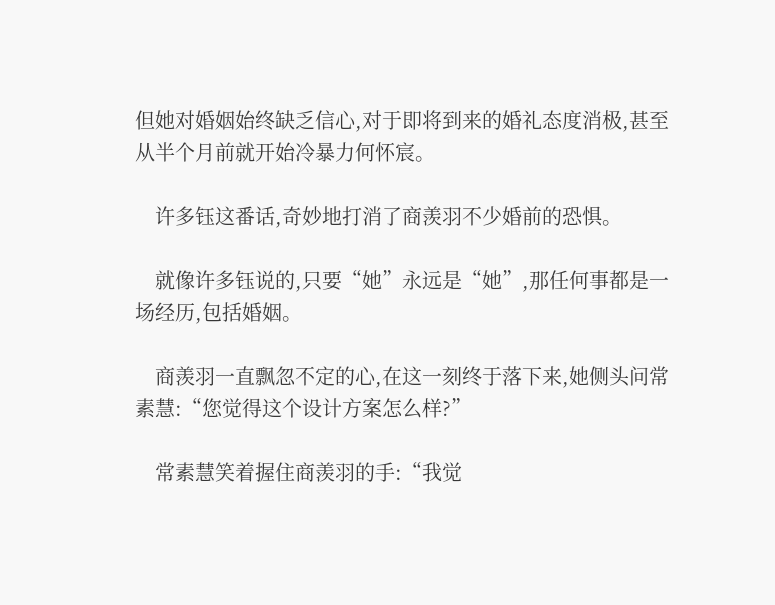但她对婚姻始终缺乏信心,对于即将到来的婚礼态度消极,甚至从半个月前就开始冷暴力何怀宸。

    许多钰这番话,奇妙地打消了商羡羽不少婚前的恐惧。

    就像许多钰说的,只要“她”永远是“她”,那任何事都是一场经历,包括婚姻。

    商羡羽一直飘忽不定的心,在这一刻终于落下来,她侧头问常素慧:“您觉得这个设计方案怎么样?”

    常素慧笑着握住商羡羽的手:“我觉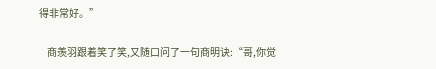得非常好。”

    商羡羽跟着笑了笑,又随口问了一句商明诀:“哥,你觉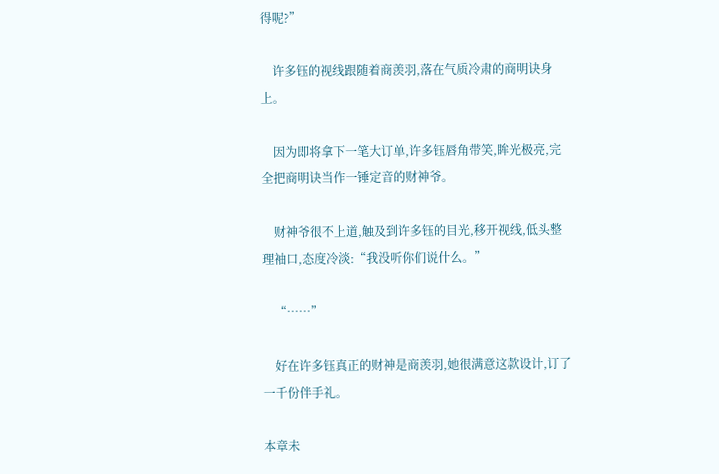得呢?”

    许多钰的视线跟随着商羡羽,落在气质冷肃的商明诀身上。

    因为即将拿下一笔大订单,许多钰唇角带笑,眸光极亮,完全把商明诀当作一锤定音的财神爷。

    财神爷很不上道,触及到许多钰的目光,移开视线,低头整理袖口,态度冷淡:“我没听你们说什么。”

    “……”

    好在许多钰真正的财神是商羡羽,她很满意这款设计,订了一千份伴手礼。

本章未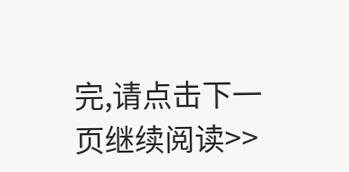完,请点击下一页继续阅读>>